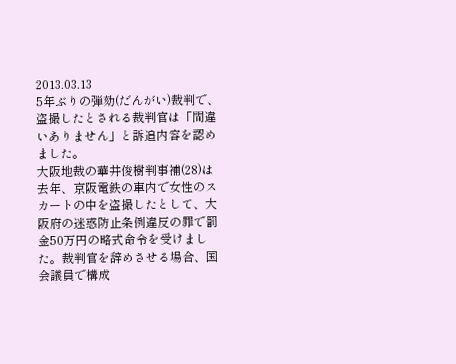2013.03.13
5年ぶりの弾劾(だんがい)裁判で、盗撮したとされる裁判官は「間違いありません」と訴追内容を認めました。
大阪地裁の華井俊樹判事補(28)は去年、京阪電鉄の車内で女性のスカートの中を盗撮したとして、大阪府の迷惑防止条例違反の罪で罰金50万円の略式命令を受けました。裁判官を辞めさせる場合、国会議員で構成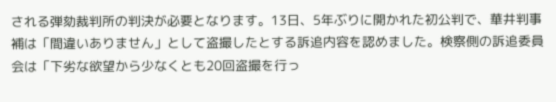される弾劾裁判所の判決が必要となります。13日、5年ぶりに開かれた初公判で、華井判事補は「間違いありません」として盗撮したとする訴追内容を認めました。検察側の訴追委員会は「下劣な欲望から少なくとも20回盗撮を行っ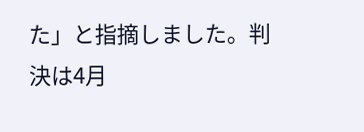た」と指摘しました。判決は4月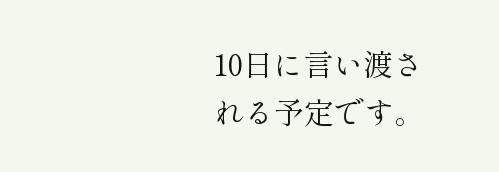10日に言い渡される予定です。